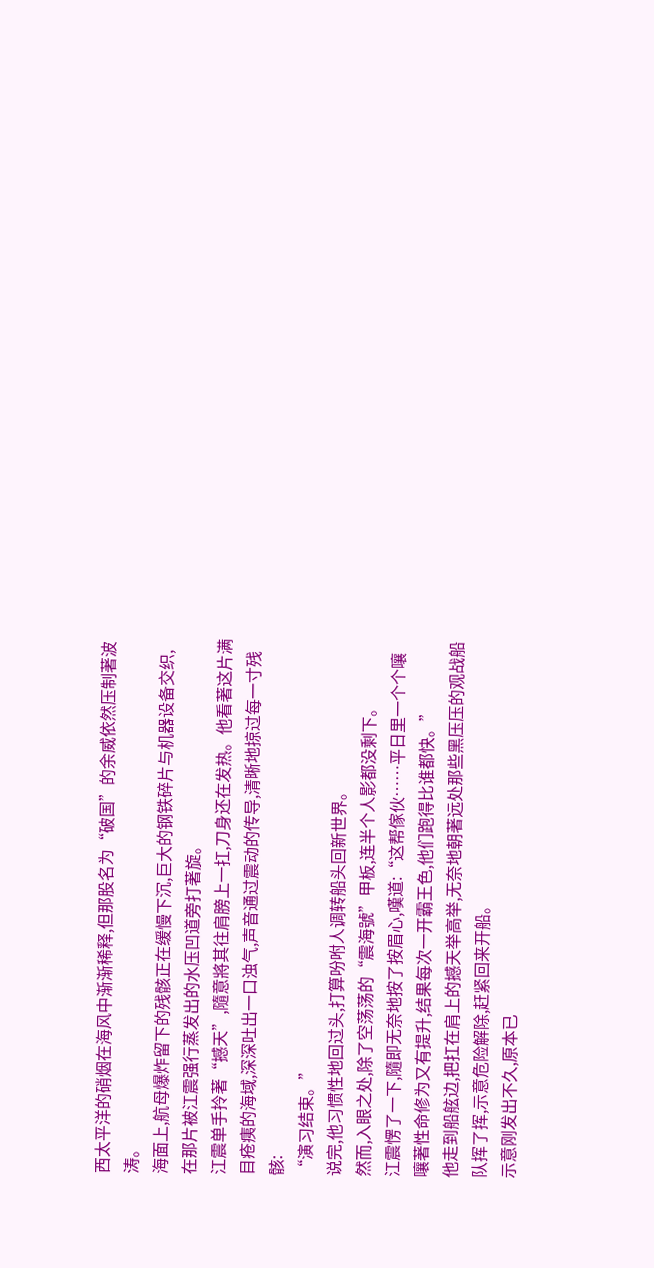西太平洋的硝烟在海风中渐渐稀释,但那股名为“破国”的余威依然压制著波涛。
海面上,航母爆炸留下的残骸正在缓慢下沉,巨大的钢铁碎片与机器设备交织,在那片被江震强行蒸发出的水压凹道旁打著旋。
江震单手拎著“撼天”,隨意將其往肩膀上一扛,刀身还在发热。他看著这片满目疮痍的海域,深深吐出一口浊气,声音通过震动的传导,清晰地掠过每一寸残骸:
“演习结束。”
说完,他习惯性地回过头,打算吩咐人调转船头回新世界。
然而,入眼之处,除了空荡荡的“震海號”甲板,连半个人影都没剩下。
江震愣了一下,隨即无奈地按了按眉心,嘆道:“这帮傢伙……平日里一个个嚷嚷著性命修为又有提升,结果每次一开霸王色,他们跑得比谁都快。”
他走到船舷边,把扛在肩上的撼天举高举,无奈地朝著远处那些黑压压的观战船队挥了挥,示意危险解除,赶紧回来开船。
示意刚发出不久,原本已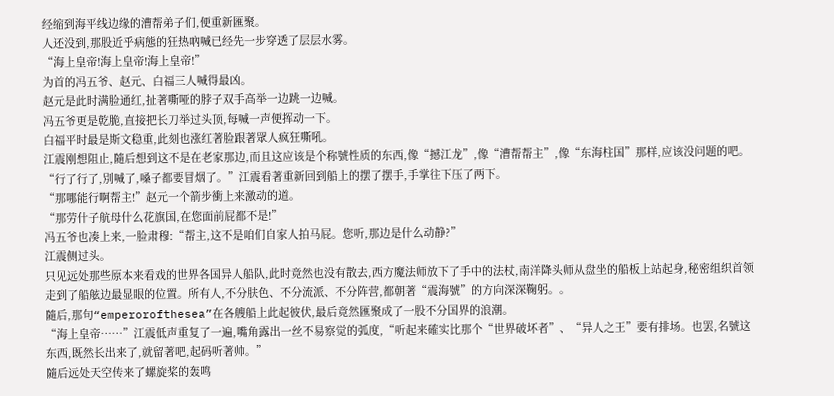经缩到海平线边缘的漕帮弟子们,便重新匯聚。
人还没到,那股近乎病態的狂热吶喊已经先一步穿透了层层水雾。
“海上皇帝!海上皇帝!海上皇帝!”
为首的冯五爷、赵元、白福三人喊得最凶。
赵元是此时满脸通红,扯著嘶哑的脖子双手高举一边跳一边喊。
冯五爷更是乾脆,直接把长刀举过头顶,每喊一声便挥动一下。
白福平时最是斯文稳重,此刻也涨红著脸跟著眾人疯狂嘶吼。
江震刚想阻止,隨后想到这不是在老家那边,而且这应该是个称號性质的东西,像“撼江龙”,像“漕帮帮主”,像“东海柱国”那样,应该没问题的吧。
“行了行了,別喊了,嗓子都要冒烟了。”江震看著重新回到船上的摆了摆手,手掌往下压了两下。
“那哪能行啊帮主!”赵元一个箭步衝上来激动的道。
“那劳什子航母什么花旗国,在您面前屁都不是!”
冯五爷也凑上来,一脸肃穆:“帮主,这不是咱们自家人拍马屁。您听,那边是什么动静?”
江震侧过头。
只见远处那些原本来看戏的世界各国异人船队,此时竟然也没有散去,西方魔法师放下了手中的法杖,南洋降头师从盘坐的船板上站起身,秘密组织首领走到了船舷边最显眼的位置。所有人,不分肤色、不分流派、不分阵营,都朝著“震海號”的方向深深鞠躬。。
隨后,那句“emperorofthesea”在各艘船上此起彼伏,最后竟然匯聚成了一股不分国界的浪潮。
“海上皇帝……”江震低声重复了一遍,嘴角露出一丝不易察觉的弧度,“听起来確实比那个“世界破坏者”、“异人之王”要有排场。也罢,名號这东西,既然长出来了,就留著吧,起码听著帅。”
隨后远处天空传来了螺旋桨的轰鸣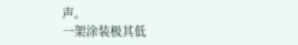声。
一架涂装极其低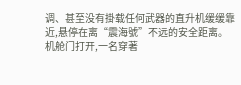调、甚至没有掛载任何武器的直升机缓缓靠近,悬停在离“震海號”不远的安全距离。
机舱门打开,一名穿著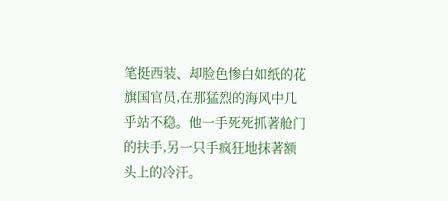笔挺西装、却脸色惨白如纸的花旗国官员,在那猛烈的海风中几乎站不稳。他一手死死抓著舱门的扶手,另一只手疯狂地抹著额头上的冷汗。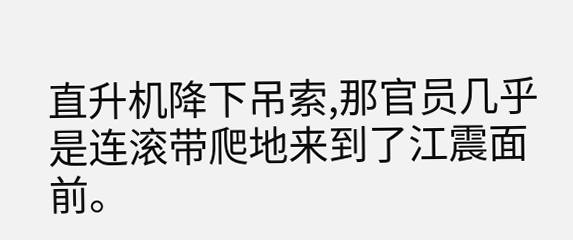直升机降下吊索,那官员几乎是连滚带爬地来到了江震面前。